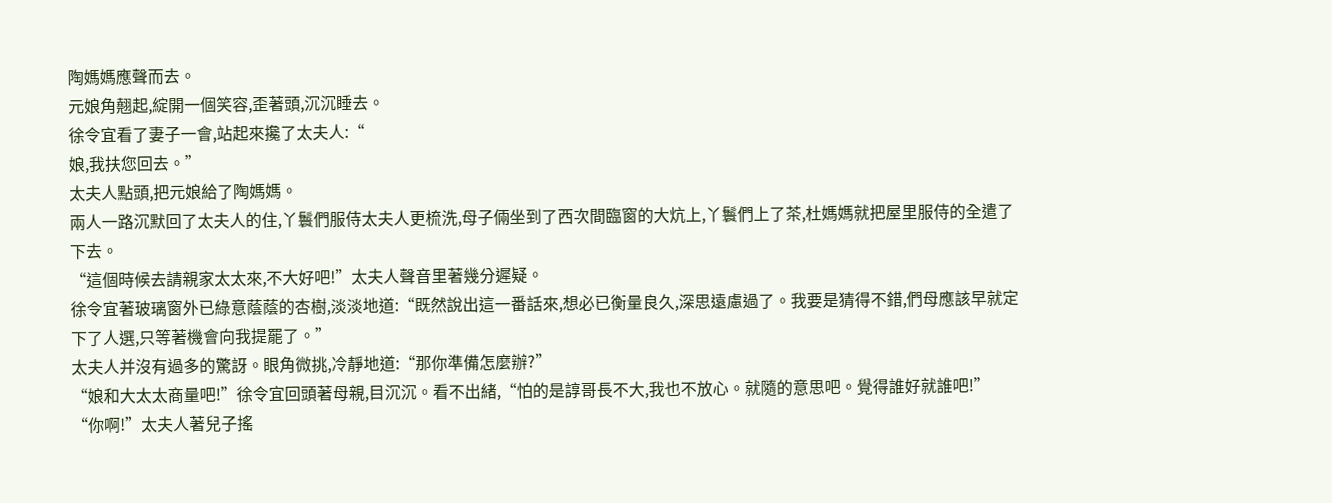陶媽媽應聲而去。
元娘角翹起,綻開一個笑容,歪著頭,沉沉睡去。
徐令宜看了妻子一會,站起來攙了太夫人:“
娘,我扶您回去。”
太夫人點頭,把元娘給了陶媽媽。
兩人一路沉默回了太夫人的住,丫鬟們服侍太夫人更梳洗,母子倆坐到了西次間臨窗的大炕上,丫鬟們上了茶,杜媽媽就把屋里服侍的全遣了下去。
“這個時候去請親家太太來,不大好吧!”太夫人聲音里著幾分遲疑。
徐令宜著玻璃窗外已綠意蔭蔭的杏樹,淡淡地道:“既然說出這一番話來,想必已衡量良久,深思遠慮過了。我要是猜得不錯,們母應該早就定下了人選,只等著機會向我提罷了。”
太夫人并沒有過多的驚訝。眼角微挑,冷靜地道:“那你準備怎麼辦?”
“娘和大太太商量吧!”徐令宜回頭著母親,目沉沉。看不出緒,“怕的是諄哥長不大,我也不放心。就隨的意思吧。覺得誰好就誰吧!”
“你啊!”太夫人著兒子搖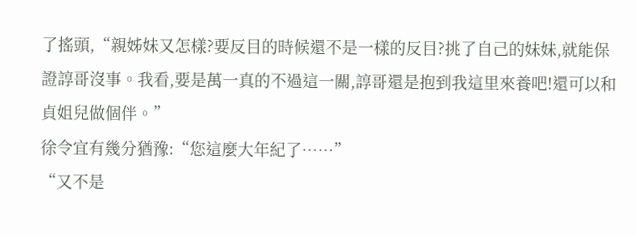了搖頭,“親姊妹又怎樣?要反目的時候還不是一樣的反目?挑了自己的妹妹,就能保證諄哥沒事。我看,要是萬一真的不過這一關,諄哥還是抱到我這里來養吧!還可以和貞姐兒做個伴。”
徐令宜有幾分猶豫:“您這麼大年紀了……”
“又不是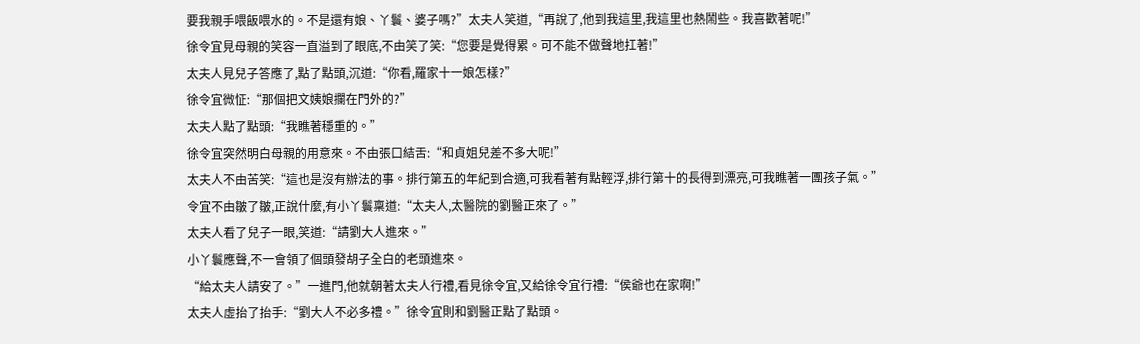要我親手喂飯喂水的。不是還有娘、丫鬟、婆子嗎?”太夫人笑道,“再說了,他到我這里,我這里也熱鬧些。我喜歡著呢!”
徐令宜見母親的笑容一直溢到了眼底,不由笑了笑:“您要是覺得累。可不能不做聲地扛著!”
太夫人見兒子答應了,點了點頭,沉道:“你看,羅家十一娘怎樣?”
徐令宜微怔:“那個把文姨娘攔在門外的?”
太夫人點了點頭:“我瞧著穩重的。”
徐令宜突然明白母親的用意來。不由張口結舌:“和貞姐兒差不多大呢!”
太夫人不由苦笑:“這也是沒有辦法的事。排行第五的年紀到合適,可我看著有點輕浮,排行第十的長得到漂亮,可我瞧著一團孩子氣。”
令宜不由皺了皺,正說什麼,有小丫鬟稟道:“太夫人,太醫院的劉醫正來了。”
太夫人看了兒子一眼,笑道:“請劉大人進來。”
小丫鬟應聲,不一會領了個頭發胡子全白的老頭進來。
“給太夫人請安了。”一進門,他就朝著太夫人行禮,看見徐令宜,又給徐令宜行禮:“侯爺也在家啊!”
太夫人虛抬了抬手:“劉大人不必多禮。”徐令宜則和劉醫正點了點頭。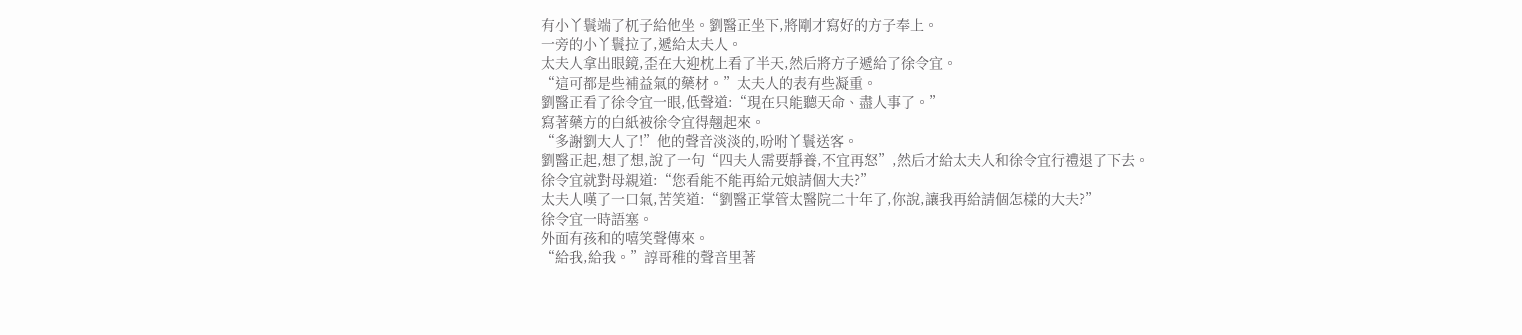有小丫鬟端了杌子給他坐。劉醫正坐下,將剛才寫好的方子奉上。
一旁的小丫鬟拉了,遞給太夫人。
太夫人拿出眼鏡,歪在大迎枕上看了半天,然后將方子遞給了徐令宜。
“這可都是些補益氣的藥材。”太夫人的表有些凝重。
劉醫正看了徐令宜一眼,低聲道:“現在只能聽天命、盡人事了。”
寫著藥方的白紙被徐令宜得翹起來。
“多謝劉大人了!”他的聲音淡淡的,吩咐丫鬟送客。
劉醫正起,想了想,說了一句“四夫人需要靜養,不宜再怒”,然后才給太夫人和徐令宜行禮退了下去。
徐令宜就對母親道:“您看能不能再給元娘請個大夫?”
太夫人嘆了一口氣,苦笑道:“劉醫正掌管太醫院二十年了,你說,讓我再給請個怎樣的大夫?”
徐令宜一時語塞。
外面有孩和的嘻笑聲傳來。
“給我,給我。”諄哥稚的聲音里著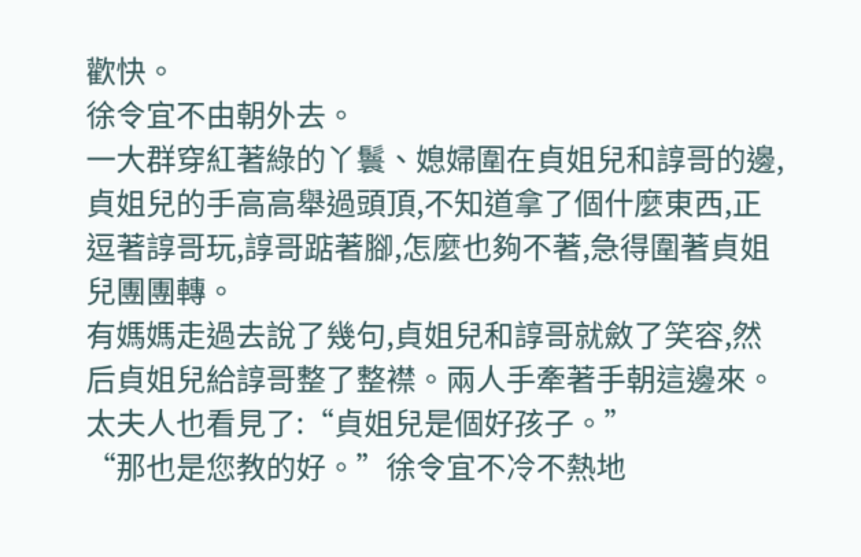歡快。
徐令宜不由朝外去。
一大群穿紅著綠的丫鬟、媳婦圍在貞姐兒和諄哥的邊,貞姐兒的手高高舉過頭頂,不知道拿了個什麼東西,正逗著諄哥玩,諄哥踮著腳,怎麼也夠不著,急得圍著貞姐兒團團轉。
有媽媽走過去說了幾句,貞姐兒和諄哥就斂了笑容,然后貞姐兒給諄哥整了整襟。兩人手牽著手朝這邊來。
太夫人也看見了:“貞姐兒是個好孩子。”
“那也是您教的好。”徐令宜不冷不熱地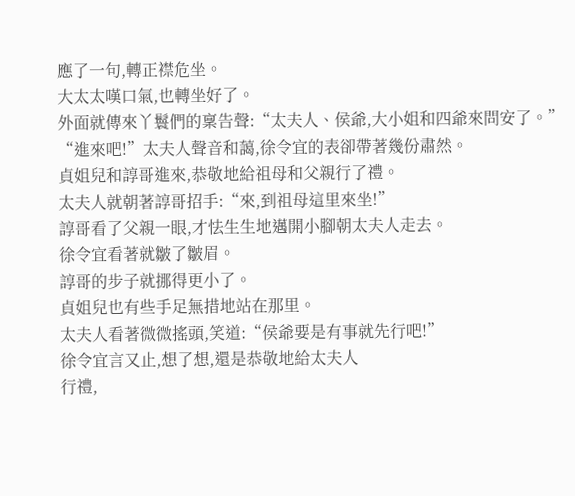應了一句,轉正襟危坐。
大太太嘆口氣,也轉坐好了。
外面就傳來丫鬟們的稟告聲:“太夫人、侯爺,大小姐和四爺來問安了。”
“進來吧!”太夫人聲音和藹,徐令宜的表卻帶著幾份肅然。
貞姐兒和諄哥進來,恭敬地給祖母和父親行了禮。
太夫人就朝著諄哥招手:“來,到祖母這里來坐!”
諄哥看了父親一眼,才怯生生地邁開小腳朝太夫人走去。
徐令宜看著就皺了皺眉。
諄哥的步子就挪得更小了。
貞姐兒也有些手足無措地站在那里。
太夫人看著微微搖頭,笑道:“侯爺要是有事就先行吧!”
徐令宜言又止,想了想,還是恭敬地給太夫人
行禮,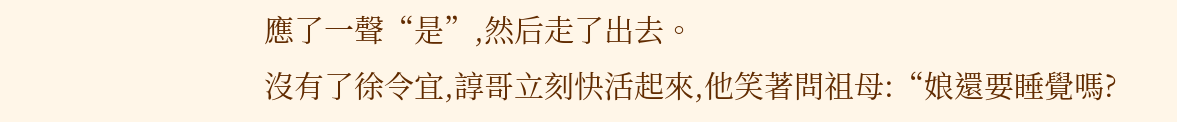應了一聲“是”,然后走了出去。
沒有了徐令宜,諄哥立刻快活起來,他笑著問祖母:“娘還要睡覺嗎?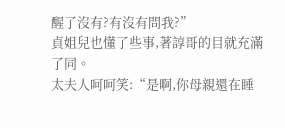醒了沒有?有沒有問我?”
貞姐兒也懂了些事,著諄哥的目就充滿了同。
太夫人呵呵笑:“是啊,你母親還在睡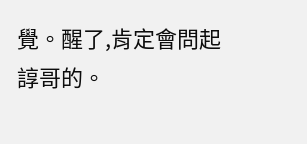覺。醒了,肯定會問起諄哥的。